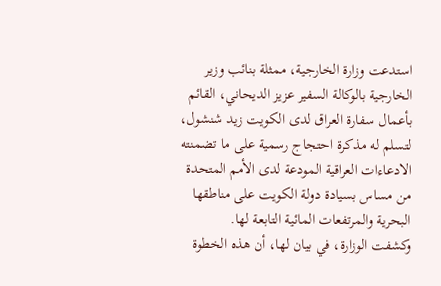استدعت وزارة الخارجية، ممثلة بنائب وزير الخارجية بالوكالة السفير عزيز الديحاني، القائم بأعمال سفارة العراق لدى الكويت زيد شنشول، لتسلم له مذكرة احتجاج رسمية على ما تضمنته الادعاءات العراقية المودعة لدى الأمم المتحدة من مساس بسيادة دولة الكويت على مناطقها البحرية والمرتفعات المائية التابعة لها.
وكشفت الوزارة، في بيان لها، أن هذه الخطوة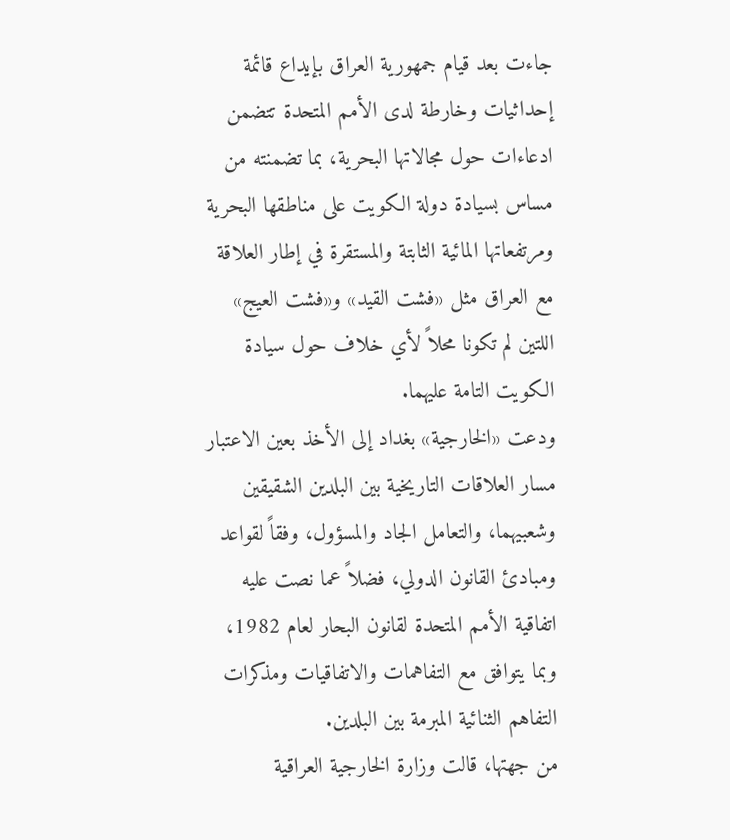جاءت بعد قيام جمهورية العراق بإيداع قائمة إحداثيات وخارطة لدى الأمم المتحدة تتضمن ادعاءات حول مجالاتها البحرية، بما تضمنته من مساس بسيادة دولة الكويت على مناطقها البحرية ومرتفعاتها المائية الثابتة والمستقرة في إطار العلاقة مع العراق مثل «فشت القيد» و«فشت العيج» اللتين لم تكونا محلاً لأي خلاف حول سيادة الكويت التامة عليهما.
ودعت «الخارجية» بغداد إلى الأخذ بعين الاعتبار مسار العلاقات التاريخية بين البلدين الشقيقين وشعبيهما، والتعامل الجاد والمسؤول، وفقاً لقواعد ومبادئ القانون الدولي، فضلاً عما نصت عليه اتفاقية الأمم المتحدة لقانون البحار لعام 1982، وبما يتوافق مع التفاهمات والاتفاقيات ومذكرات التفاهم الثنائية المبرمة بين البلدين.
من جهتها، قالت وزارة الخارجية العراقية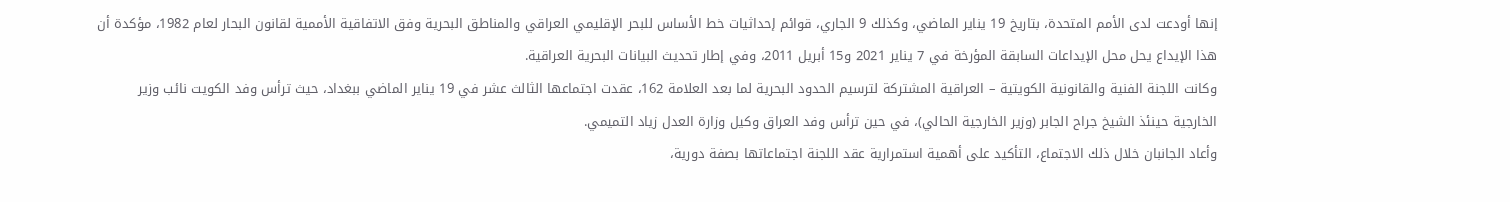إنها أودعت لدى الأمم المتحدة، بتاريخ 19 يناير الماضي، وكذلك 9 الجاري، قوائم إحداثيات خط الأساس للبحر الإقليمي العراقي والمناطق البحرية وفق الاتفاقية الأممية لقانون البحار لعام 1982، مؤكدة أن هذا الإيداع يحل محل الإيداعات السابقة المؤرخة في 7 يناير 2021 و15 أبريل 2011، وفي إطار تحديث البيانات البحرية العراقية.
وكانت اللجنة الفنية والقانونية الكويتية – العراقية المشتركة لترسيم الحدود البحرية لما بعد العلامة 162، عقدت اجتماعها الثالث عشر في 19 يناير الماضي ببغداد، حيث ترأس وفد الكويت نائب وزير الخارجية حينئذ الشيخ جراح الجابر (وزير الخارجية الحالي)، في حين ترأس وفد العراق وكيل وزارة العدل زياد التميمي.
وأعاد الجانبان خلال ذلك الاجتماع، التأكيد على أهمية استمرارية عقد اللجنة اجتماعاتها بصفة دورية،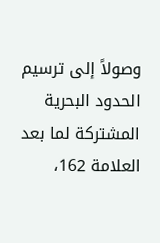وصولاً إلى ترسيم الحدود البحرية المشتركة لما بعد العلامة 162،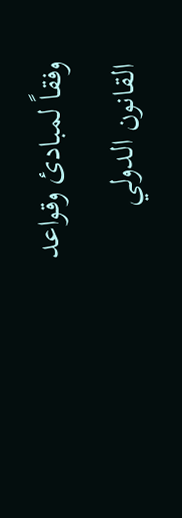وفقاً لمبادئ وقواعد القانون الدولي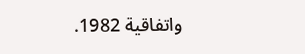واتفاقية 1982.